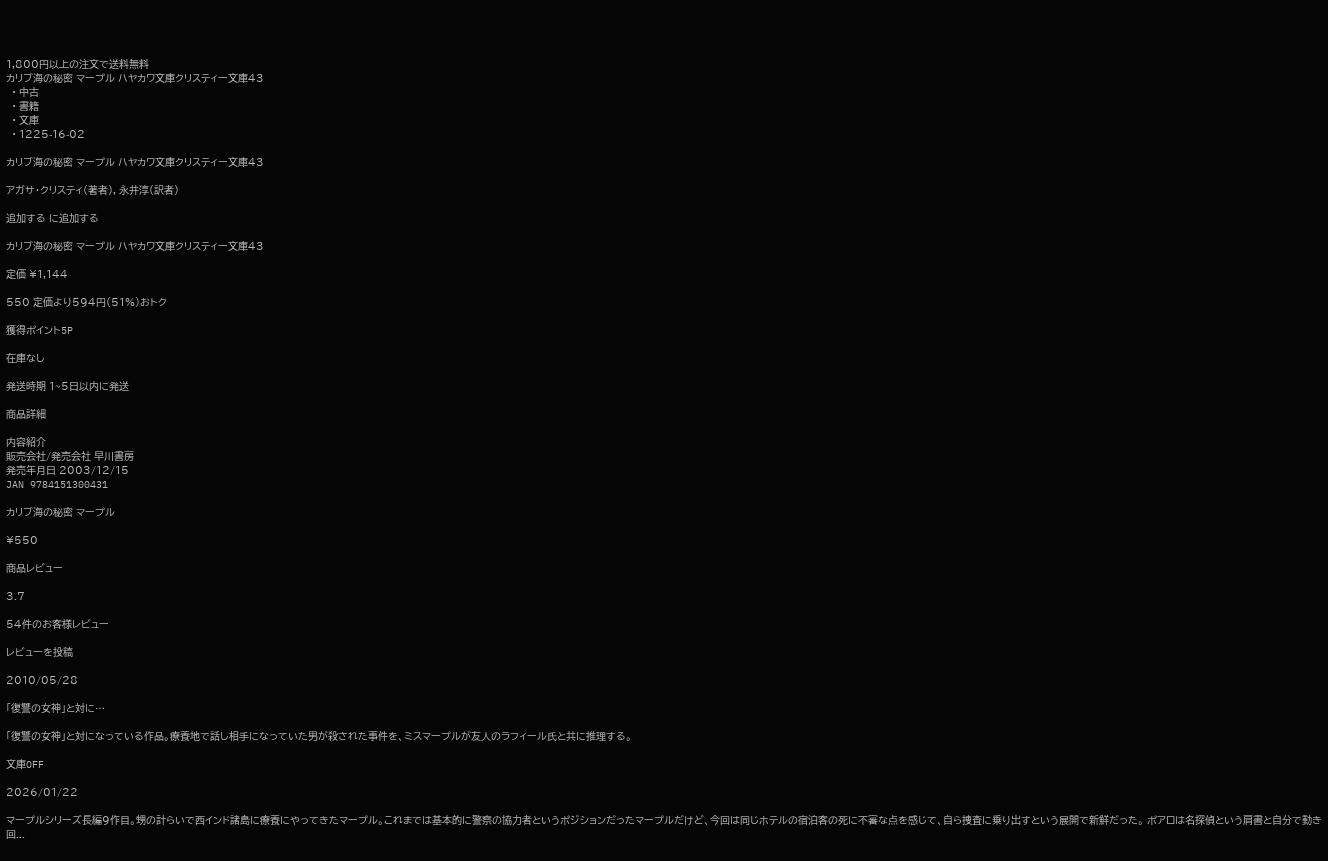1,800円以上の注文で送料無料
カリブ海の秘密 マープル ハヤカワ文庫クリスティー文庫43
  • 中古
  • 書籍
  • 文庫
  • 1225-16-02

カリブ海の秘密 マープル ハヤカワ文庫クリスティー文庫43

アガサ・クリスティ(著者), 永井淳(訳者)

追加する に追加する

カリブ海の秘密 マープル ハヤカワ文庫クリスティー文庫43

定価 ¥1,144

550 定価より594円(51%)おトク

獲得ポイント5P

在庫なし

発送時期 1~5日以内に発送

商品詳細

内容紹介
販売会社/発売会社 早川書房
発売年月日 2003/12/15
JAN 9784151300431

カリブ海の秘密 マープル

¥550

商品レビュー

3.7

54件のお客様レビュー

レビューを投稿

2010/05/28

「復讐の女神」と対に…

「復讐の女神」と対になっている作品。療養地で話し相手になっていた男が殺された事件を、ミスマープルが友人のラフィール氏と共に推理する。

文庫OFF

2026/01/22

マープルシリーズ長編9作目。甥の計らいで西インド諸島に療養にやってきたマープル。これまでは基本的に警察の協力者というポジションだったマープルだけど、今回は同じホテルの宿泊客の死に不審な点を感じて、自ら捜査に乗り出すという展開で新鮮だった。 ポアロは名探偵という肩書と自分で動き回...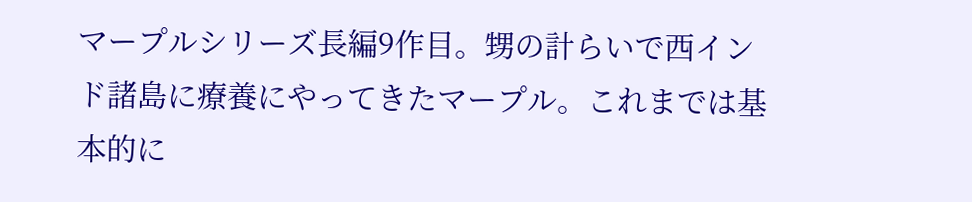マープルシリーズ長編9作目。甥の計らいで西インド諸島に療養にやってきたマープル。これまでは基本的に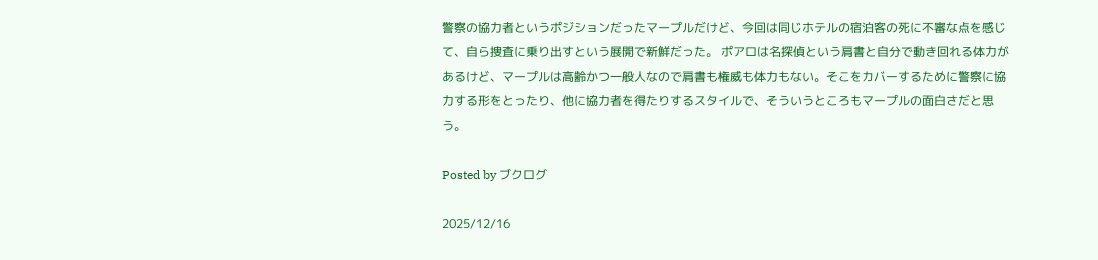警察の協力者というポジションだったマープルだけど、今回は同じホテルの宿泊客の死に不審な点を感じて、自ら捜査に乗り出すという展開で新鮮だった。 ポアロは名探偵という肩書と自分で動き回れる体力があるけど、マープルは高齢かつ一般人なので肩書も権威も体力もない。そこをカバーするために警察に協力する形をとったり、他に協力者を得たりするスタイルで、そういうところもマープルの面白さだと思う。

Posted by ブクログ

2025/12/16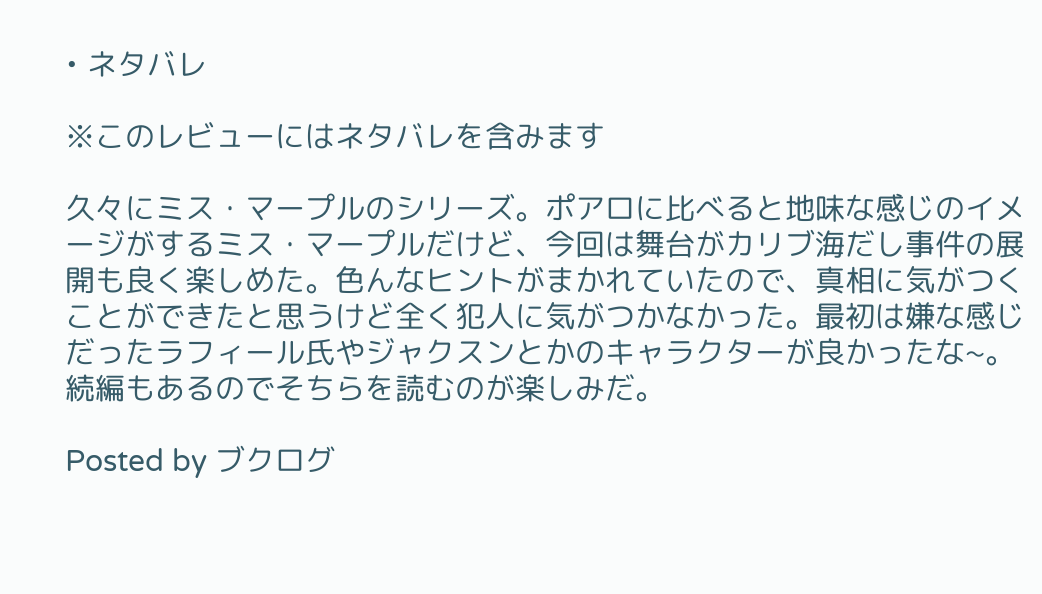• ネタバレ

※このレビューにはネタバレを含みます

久々にミス・マープルのシリーズ。ポアロに比べると地味な感じのイメージがするミス・マープルだけど、今回は舞台がカリブ海だし事件の展開も良く楽しめた。色んなヒントがまかれていたので、真相に気がつくことができたと思うけど全く犯人に気がつかなかった。最初は嫌な感じだったラフィール氏やジャクスンとかのキャラクターが良かったな~。続編もあるのでそちらを読むのが楽しみだ。

Posted by ブクログ